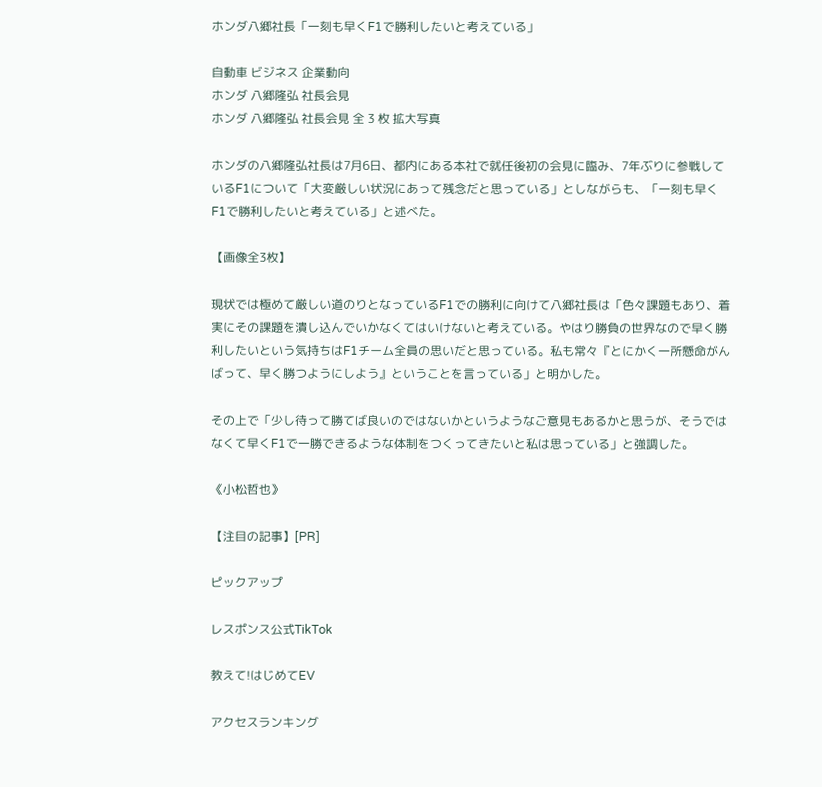ホンダ八郷社長「一刻も早くF1で勝利したいと考えている」

自動車 ビジネス 企業動向
ホンダ 八郷隆弘 社長会見
ホンダ 八郷隆弘 社長会見 全 3 枚 拡大写真

ホンダの八郷隆弘社長は7月6日、都内にある本社で就任後初の会見に臨み、7年ぶりに参戦しているF1について「大変厳しい状況にあって残念だと思っている」としながらも、「一刻も早くF1で勝利したいと考えている」と述べた。

【画像全3枚】

現状では極めて厳しい道のりとなっているF1での勝利に向けて八郷社長は「色々課題もあり、着実にその課題を潰し込んでいかなくてはいけないと考えている。やはり勝負の世界なので早く勝利したいという気持ちはF1チーム全員の思いだと思っている。私も常々『とにかく一所懸命がんばって、早く勝つようにしよう』ということを言っている」と明かした。

その上で「少し待って勝てば良いのではないかというようなご意見もあるかと思うが、そうではなくて早くF1で一勝できるような体制をつくってきたいと私は思っている」と強調した。

《小松哲也》

【注目の記事】[PR]

ピックアップ

レスポンス公式TikTok

教えて!はじめてEV

アクセスランキング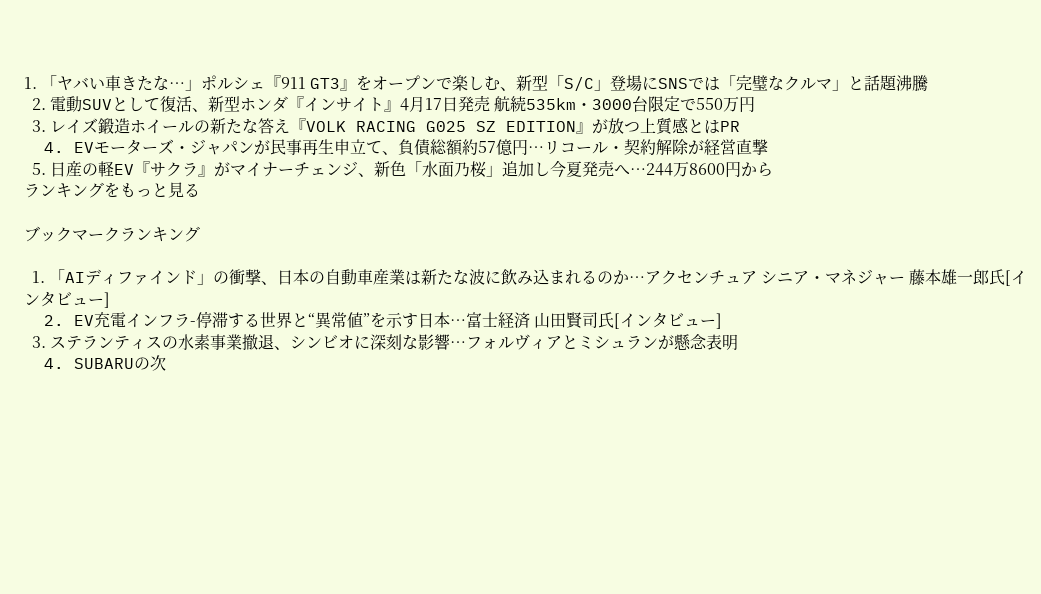1. 「ヤバい車きたな…」ポルシェ『911 GT3』をオープンで楽しむ、新型「S/C」登場にSNSでは「完璧なクルマ」と話題沸騰
  2. 電動SUVとして復活、新型ホンダ『インサイト』4月17日発売 航続535km・3000台限定で550万円
  3. レイズ鍛造ホイールの新たな答え『VOLK RACING G025 SZ EDITION』が放つ上質感とはPR
  4. EVモーターズ・ジャパンが民事再生申立て、負債総額約57億円…リコール・契約解除が経営直撃
  5. 日産の軽EV『サクラ』がマイナーチェンジ、新色「水面乃桜」追加し今夏発売へ…244万8600円から
ランキングをもっと見る

ブックマークランキング

  1. 「AIディファインド」の衝撃、日本の自動車産業は新たな波に飲み込まれるのか…アクセンチュア シニア・マネジャー 藤本雄一郎氏[インタビュー]
  2. EV充電インフラ-停滞する世界と“異常値”を示す日本…富士経済 山田賢司氏[インタビュー]
  3. ステランティスの水素事業撤退、シンビオに深刻な影響…フォルヴィアとミシュランが懸念表明
  4. SUBARUの次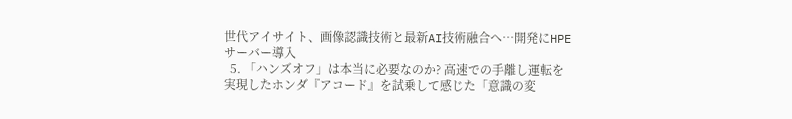世代アイサイト、画像認識技術と最新AI技術融合へ…開発にHPEサーバー導入
  5. 「ハンズオフ」は本当に必要なのか? 高速での手離し運転を実現したホンダ『アコード』を試乗して感じた「意識の変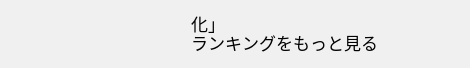化」
ランキングをもっと見る